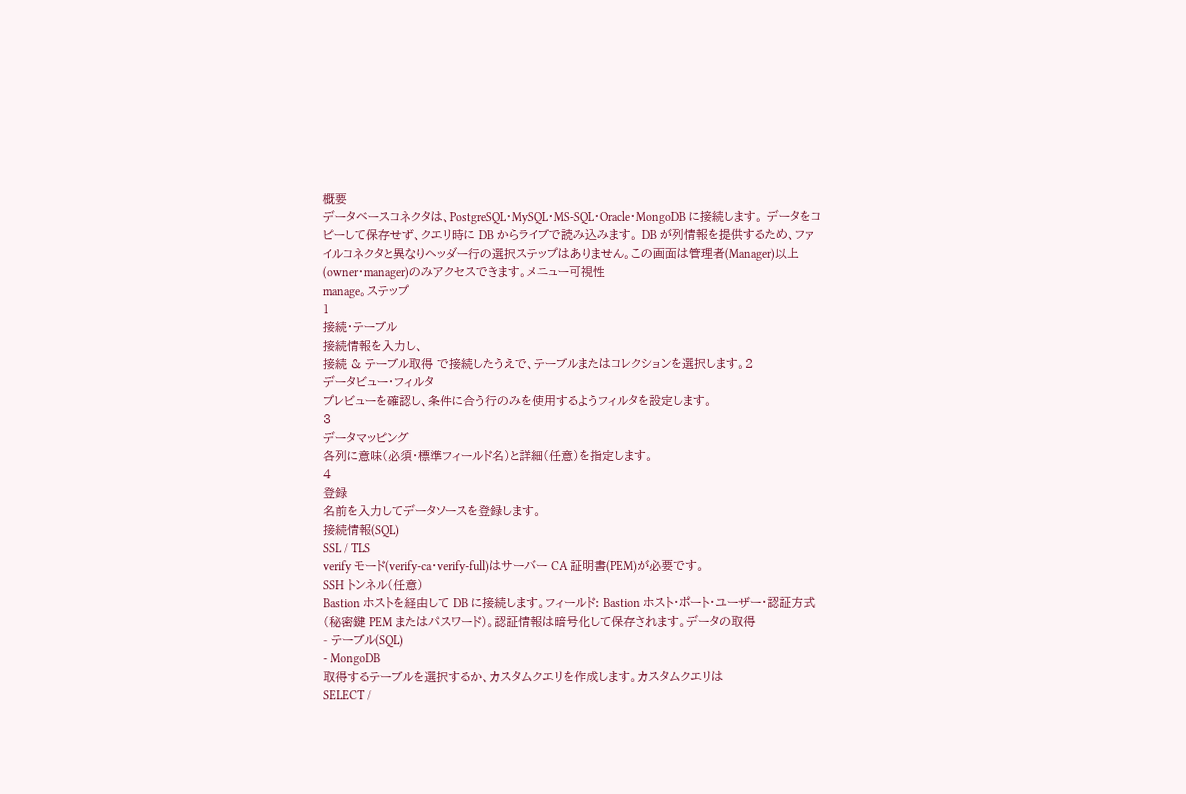概要
データベースコネクタは、PostgreSQL・MySQL・MS-SQL・Oracle・MongoDB に接続します。 データをコピーして保存せず、クエリ時に DB からライブで読み込みます。 DB が列情報を提供するため、ファイルコネクタと異なりヘッダー行の選択ステップはありません。この画面は管理者(Manager)以上(owner・manager)のみアクセスできます。メニュー可視性
manage。ステップ
1
接続・テーブル
接続情報を入力し、
接続 & テーブル取得 で接続したうえで、テーブルまたはコレクションを選択します。2
データビュー・フィルタ
プレビューを確認し、条件に合う行のみを使用するようフィルタを設定します。
3
データマッピング
各列に意味(必須・標準フィールド名)と詳細(任意)を指定します。
4
登録
名前を入力してデータソースを登録します。
接続情報(SQL)
SSL / TLS
verify モード(verify-ca・verify-full)はサーバー CA 証明書(PEM)が必要です。
SSH トンネル(任意)
Bastion ホストを経由して DB に接続します。フィールド: Bastion ホスト・ポート・ユーザー・認証方式(秘密鍵 PEM またはパスワード)。認証情報は暗号化して保存されます。データの取得
- テーブル(SQL)
- MongoDB
取得するテーブルを選択するか、カスタムクエリを作成します。カスタムクエリは
SELECT /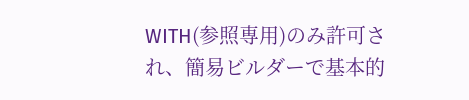WITH(参照専用)のみ許可され、簡易ビルダーで基本的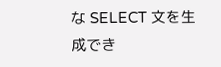な SELECT 文を生成でき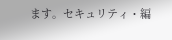ます。セキュリティ・編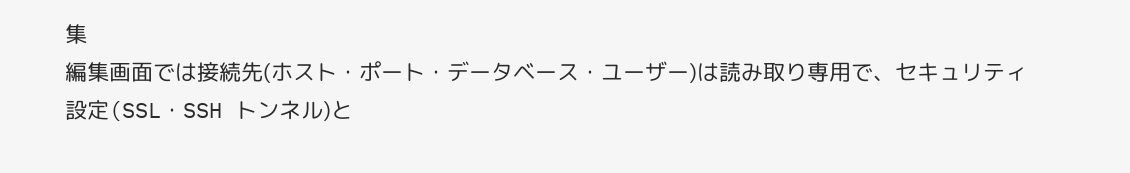集
編集画面では接続先(ホスト・ポート・データベース・ユーザー)は読み取り専用で、セキュリティ設定(SSL・SSH トンネル)と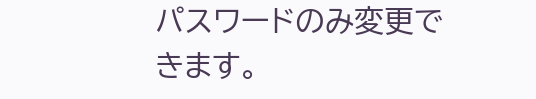パスワードのみ変更できます。